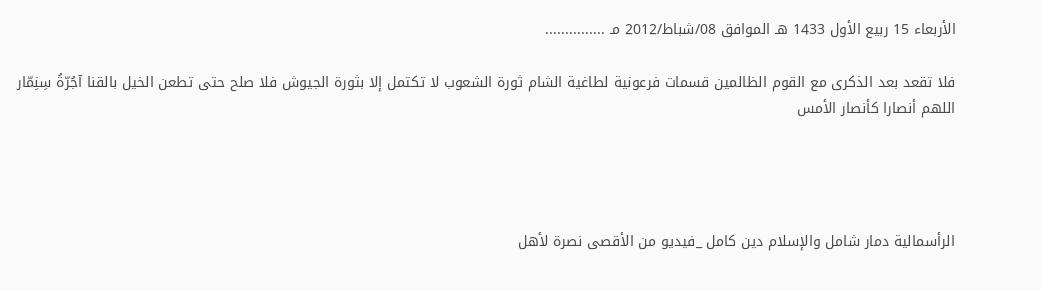الأربعاء 15 ربيع الأول 1433 هـ الموافق 08/شباط/2012 مـ ...............

فلا تقعد بعد الذكرى مع القوم الظالمين قسمات فرعونية لطاغية الشام ثورة الشعوب لا تكتمل إلا بثورة الجيوش فلا صلح حتى تطعن الخيل بالقنا آجُرّةُ سِنِمّار اللهم أنصارا كأنصار الأمس




الرأسمالية دمار شامل والإسلام دين كامل _فيديو من الأقصى نصرة لأهل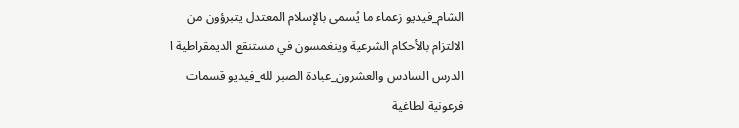الشام_فيديو زعماء ما يُسمى بالإسلام المعتدل يتبرؤون من الالتزام بالأحكام الشرعية وينغمسون في مستنقع الديمقراطية ا الدرس السادس والعشرون_عبادة الصبر لله_فيديو قسمات فرعونية لطاغية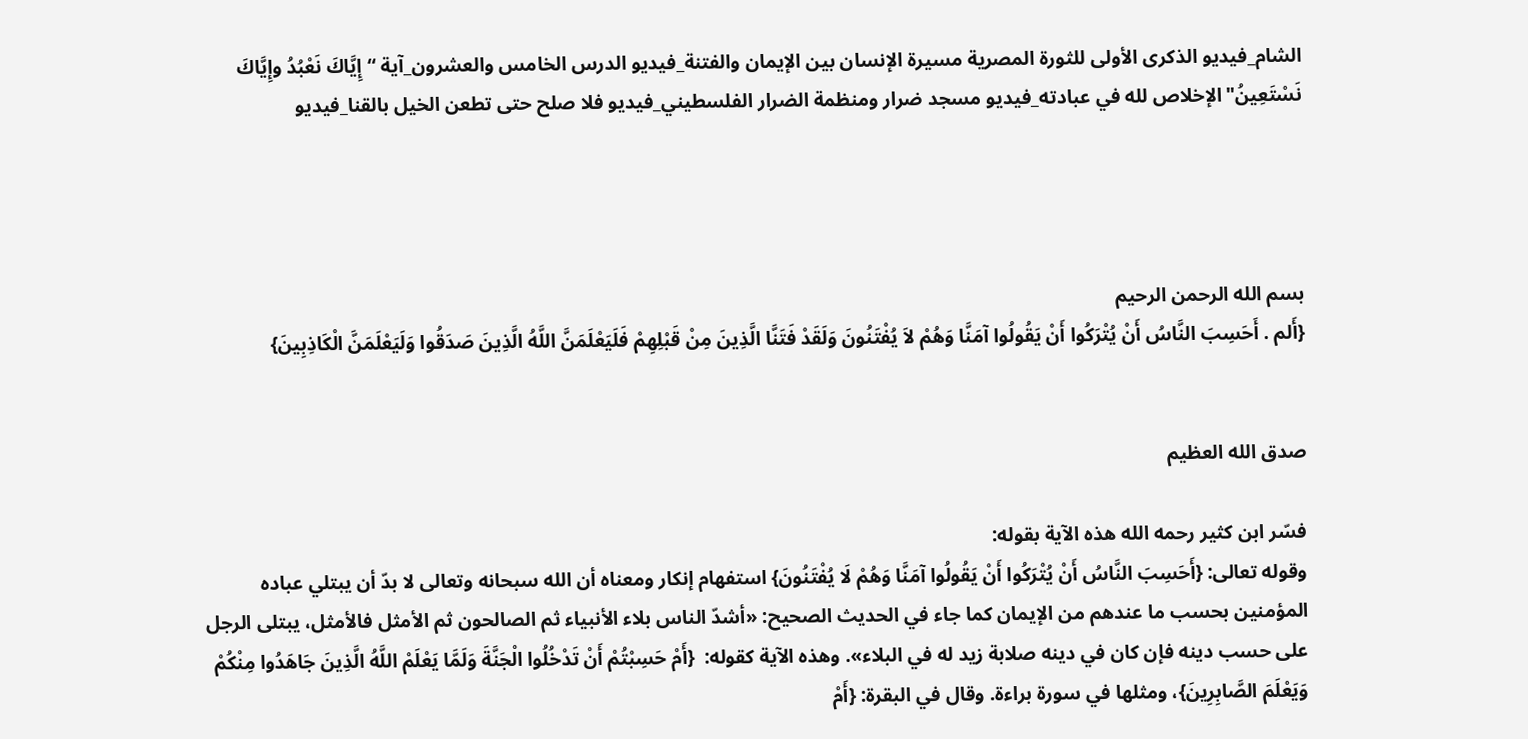الشام_فيديو الذكرى الأولى للثورة المصرية مسيرة الإنسان بين الإيمان والفتنة_فيديو الدرس الخامس والعشرون_آية “إِيَّاكَ نَعْبُدُ وإِيَّاكَ نَسْتَعِينُ"الإخلاص لله في عبادته_فيديو مسجد ضرار ومنظمة الضرار الفلسطيني_فيديو فلا صلح حتى تطعن الخيل بالقنا_فيديو




بسم الله الرحمن الرحيم
{أَلم . أَحَسِبَ النَّاسُ أَنْ يُتْرَكُوا أَنْ يَقُولُوا آمَنَّا وَهُمْ لاَ يُفْتَنُونَ وَلَقَدْ فَتَنَّا الَّذِينَ مِنْ قَبْلِهِمْ فَلَيَعْلَمَنَّ اللَّهُ الَّذِينَ صَدَقُوا وَلَيَعْلَمَنَّ الْكَاذِبِينَ}


صدق الله العظيم

فسّر ابن كثير رحمه الله هذه الآية بقوله:
وقوله تعالى: {أَحَسِبَ النَّاسُ أَنْ يُتْرَكُوا أَنْ يَقُولُوا آمَنَّا وَهُمْ لَا يُفْتَنُونَ} استفهام إنكار ومعناه أن الله سبحانه وتعالى لا بدّ أن يبتلي عباده المؤمنين بحسب ما عندهم من الإيمان كما جاء في الحديث الصحيح: «أشدّ الناس بلاء الأنبياء ثم الصالحون ثم الأمثل فالأمثل، يبتلى الرجل على حسب دينه فإن كان في دينه صلابة زيد له في البلاء». وهذه الآية كقوله:  {أَمْ حَسِبْتُمْ أَنْ تَدْخُلُوا الْجَنَّةَ وَلَمَّا يَعْلَمْ اللَّهُ الَّذِينَ جَاهَدُوا مِنْكُمْ وَيَعْلَمَ الصَّابِرِينَ}، ومثلها في سورة براءة. وقال في البقرة: {أَمْ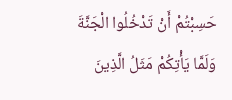حَسِبْتُمْ أَنْ تَدْخُلُوا الْجَنَّةَ وَلَمَّا يَأْتِكُمْ مَثَلُ الَّذِينَ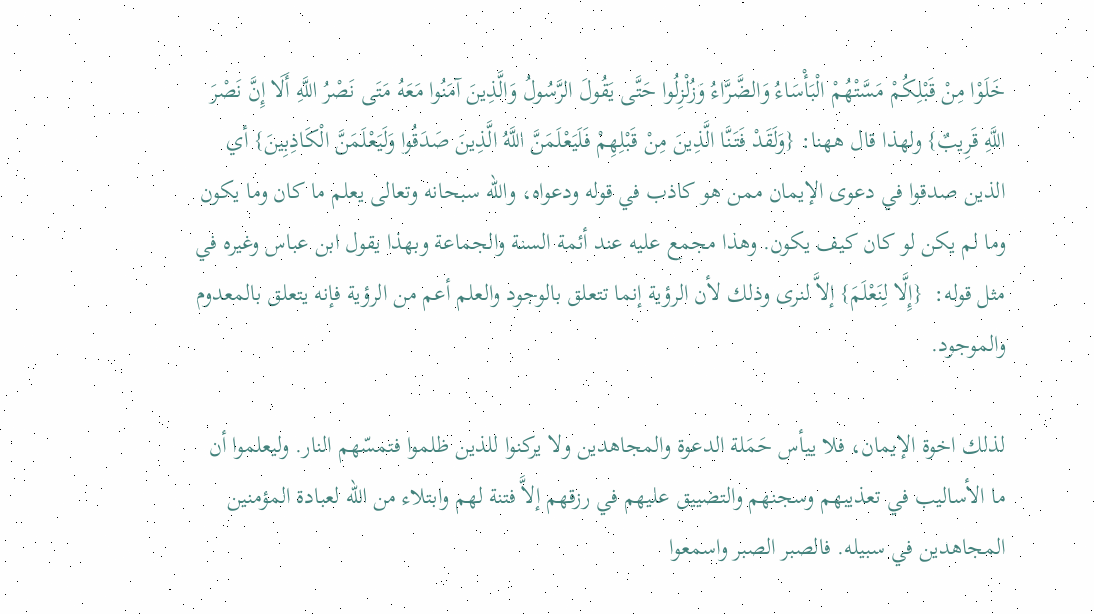خَلَوْا مِنْ قَبْلِكُمْ مَسَّتْهُمْ الْبَأْسَاءُ وَالضَّرَّاءُ وَزُلْزِلُوا حَتَّى يَقُولَ الرَّسُولُ وَالَّذِينَ آمَنُوا مَعَهُ مَتَى نَصْرُ اللَّهِ أَلَا إِنَّ نَصْرَ اللَّهِ قَرِيبٌ} ولهذا قال ههنا: {وَلَقَدْ فَتَنَّا الَّذِينَ مِنْ قَبْلِهِمْ فَلَيَعْلَمَنَّ اللَّهُ الَّذِينَ صَدَقُوا وَلَيَعْلَمَنَّ الْكَاذِبِينَ} أي الذين صدقوا في دعوى الإيمان ممن هو كاذب في قوله ودعواه، والله سبحانه وتعالى يعلم ما كان وما يكون وما لم يكن لو كان كيف يكون. وهذا مجمع عليه عند أئمة السنة والجماعة وبهذا يقول ابن عباس وغيره في مثل قوله:  {إِلَّا لِنَعْلَمَ} إلاَّ لنرى وذلك لأن الرؤية إنما تتعلق بالوجود والعلم أعم من الرؤية فإنه يتعلق بالمعدوم والموجود.

لذلك اخوة الإيمان، فلا ييأس حَمَلة الدعوة والمجاهدين ولا يركنوا للذين ظلموا فتمسّهم النار. وليعلموا أن ما الأساليب في تعذيبهم وسجنهم والتضييق عليهم في رزقهم إلاَّ فتنة لهم وابتلاء من الله لعبادة المؤمنين المجاهدين في سبيله. فالصبر الصبر واسمعوا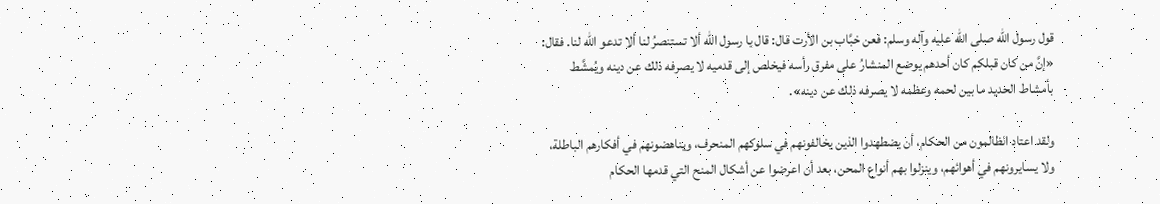قول رسول الله صلى الله عليه وآله وسلم: فعن خبَّاب بن الأرت قال: قال يا رسول الله ألا تستنصرُ لنا ألا تدعو الله لنا. فقال: «إنَّ من كان قبلكم كان أحدهم يوضع المنشارُ على مفرق رأسه فيخلص إلى قدميه لا يصرفه ذلك عن دينه ويُمشَّط بأمشاط الحديد ما بين لحمه وعظمه لا يصرفه ذلك عن دينه».

ولقد اعتاد الظالمون من الحكام، أن يضطهدوا الذين يخالفونهم في سلوكهم المنحرف، ويناهضونهم في أفكارهم الباطلة، ولا يسايرونهم في أهوائهم، وينزلوا بهم أنواع المحن، بعد أن اعرضوا عن أشكال المنح التي قدمها الحكام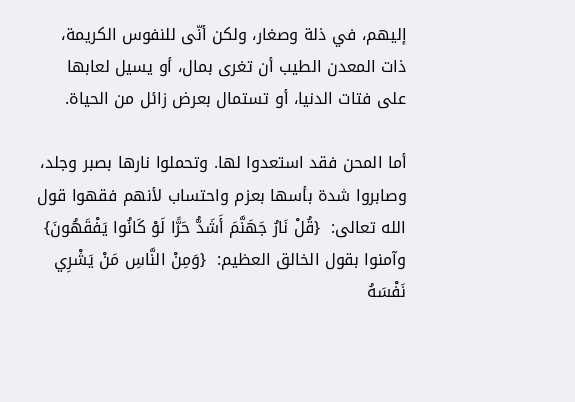إليهم، في ذلة وصغار، ولكن أنّى للنفوس الكريمة، ذات المعدن الطيب أن تغرى بمال، أو يسيل لعابها على فتات الدنيا، أو تستمال بعرض زائل من الحياة.

أما المحن فقد استعدوا لها. وتحملوا نارها بصبر وجلد، وصابروا شدة بأسها بعزم واحتساب لأنهم فقهوا قول الله تعالى:  {قُلْ نَارُ جَهَنَّمَ أَشَدُّ حَرًّا لَوْ كَانُوا يَفْقَهُونَ} وآمنوا بقول الخالق العظيم:  {وَمِنْ النَّاسِ مَنْ يَشْرِي نَفْسَهُ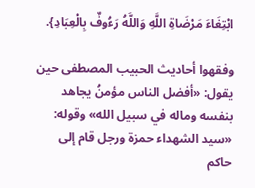ابْتِغَاءَ مَرْضَاةِ اللَّهِ وَاللَّهُ رَءُوفٌ بِالْعِبَادِ}.

وفقهوا أحاديث الحبيب المصطفى حين يقول: «أفضل الناس مؤمنُ يجاهد بنفسه وماله في سبيل الله» وقوله: «سيد الشهداء حمزة ورجل قام إلى حاكم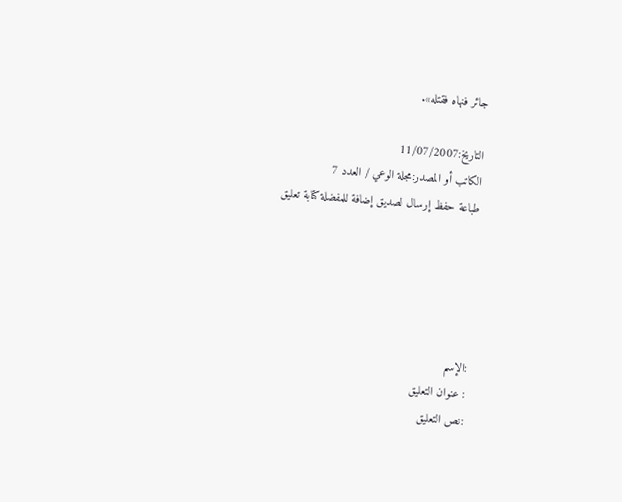جائر فنهاه فقتله».

التاريخ:11/07/2007
الكاتب أو المصدر:مجلة الوعي / العدد 7
طباعة حفظ إرسال لصديق إضافة للمفضلة كتابة تعليق





:الإسم
: عنوان التعليق
:نص التعليق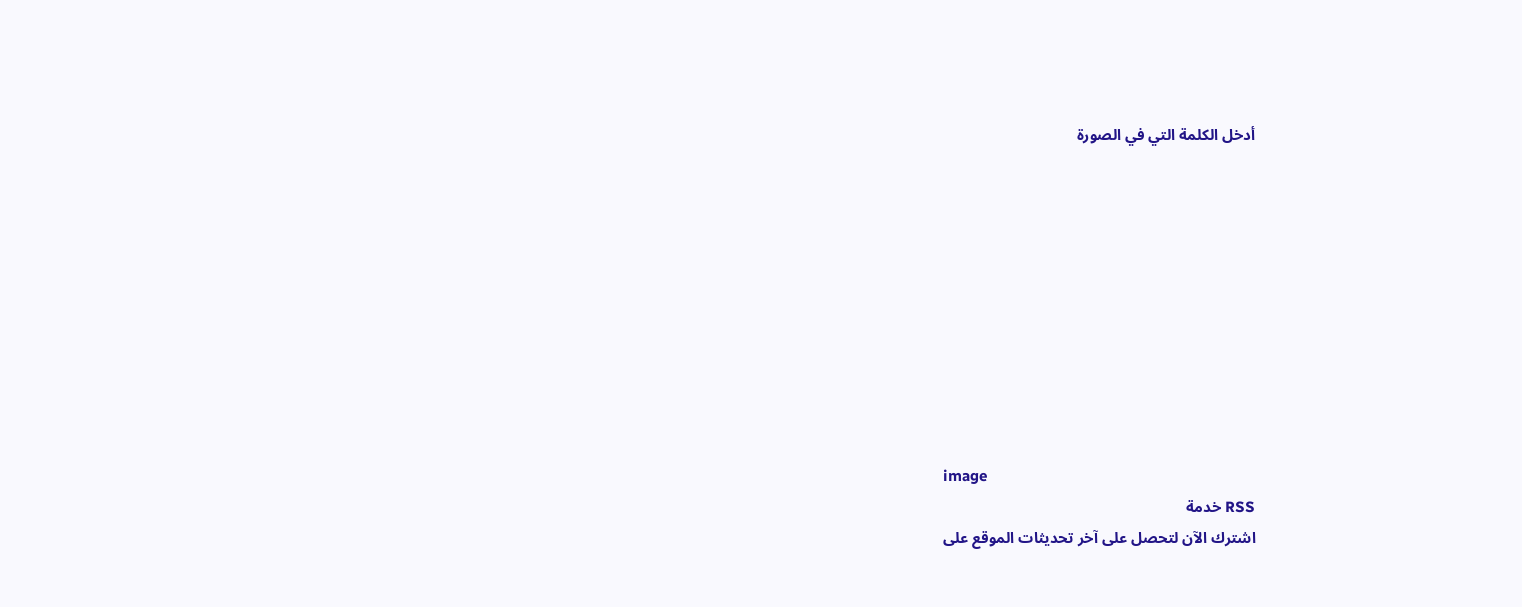أدخل الكلمة التي في الصورة










image
RSS خدمة
اشترك الآن لتحصل على آخر تحديثات الموقع على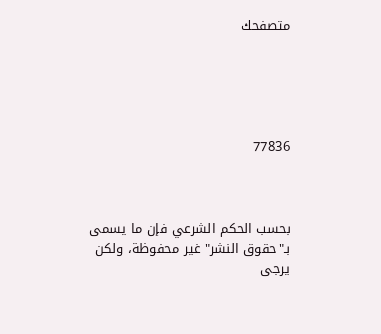متصفحك





77836



بحسب الحكم الشرعي فإن ما يسمى بـ"حقوق النشر" غير محفوظة، ولكن يرجى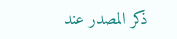ذكر المصدر عند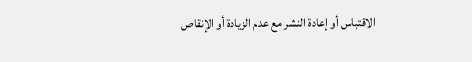الاقتباس أو إعادة النشر مع عدم الزيادة أو الإنقاص